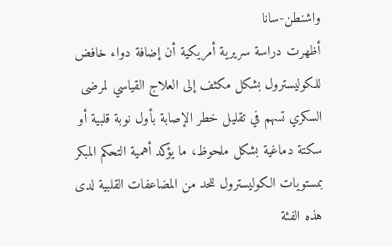واشنطن-سانا
أظهرت دراسة سريرية أمريكية أن إضافة دواء خافض للكوليسترول بشكل مكثف إلى العلاج القياسي لمرضى السكري تسهم في تقليل خطر الإصابة بأول نوبة قلبية أو سكتة دماغية بشكل ملحوظ، ما يؤكد أهمية التحكم المبكر بمستويات الكوليسترول للحد من المضاعفات القلبية لدى هذه الفئة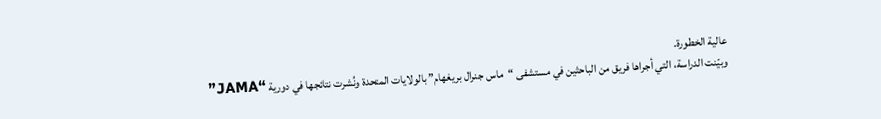عالية الخطورة.
وبيّنت الدراسة، التي أجراها فريق من الباحثين في مستشفى “ماس جنرال بريغهام” بالولايات المتحدة ونُشرت نتائجها في دورية “JAMA”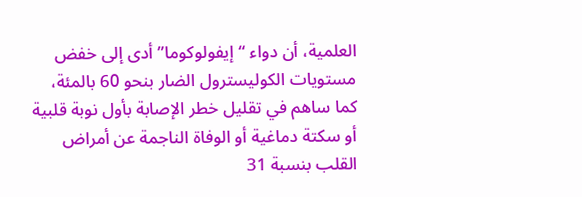العلمية، أن دواء “إيفولوكوما” أدى إلى خفض مستويات الكوليسترول الضار بنحو 60 بالمئة، كما ساهم في تقليل خطر الإصابة بأول نوبة قلبية أو سكتة دماغية أو الوفاة الناجمة عن أمراض القلب بنسبة 31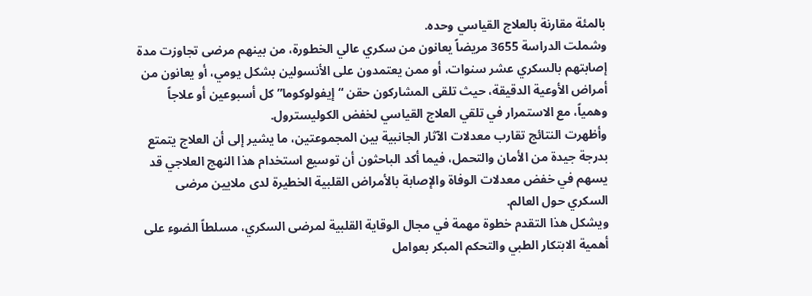بالمئة مقارنة بالعلاج القياسي وحده.
وشملت الدراسة 3655 مريضاً يعانون من سكري عالي الخطورة، من بينهم مرضى تجاوزت مدة إصابتهم بالسكري عشر سنوات، أو ممن يعتمدون على الأنسولين بشكل يومي، أو يعانون من أمراض الأوعية الدقيقة، حيث تلقى المشاركون حقن “إيفولوكوما” كل أسبوعين أو علاجاً وهمياً، مع الاستمرار في تلقي العلاج القياسي لخفض الكوليسترول.
وأظهرت النتائج تقارب معدلات الآثار الجانبية بين المجموعتين، ما يشير إلى أن العلاج يتمتع بدرجة جيدة من الأمان والتحمل، فيما أكد الباحثون أن توسيع استخدام هذا النهج العلاجي قد يسهم في خفض معدلات الوفاة والإصابة بالأمراض القلبية الخطيرة لدى ملايين مرضى السكري حول العالم.
ويشكل هذا التقدم خطوة مهمة في مجال الوقاية القلبية لمرضى السكري، مسلطاً الضوء على أهمية الابتكار الطبي والتحكم المبكر بعوامل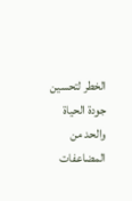الخطر لتحسين جودة الحياة والحد من المضاعفات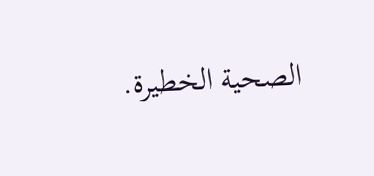الصحية الخطيرة.